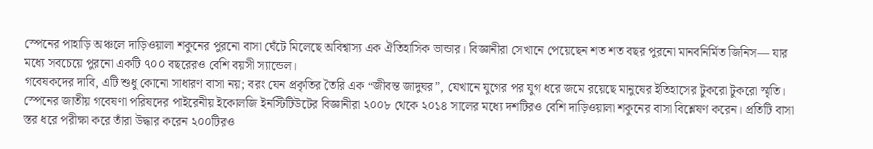স্পেনের পাহাড়ি অঞ্চলে দাড়িওয়ালা শকুনের পুরনো বাসা ঘেঁটে মিলেছে অবিশ্বাস্য এক ঐতিহাসিক ভান্ডার। বিজ্ঞানীরা সেখানে পেয়েছেন শত শত বছর পুরনো মানবনির্মিত জিনিস— যার মধ্যে সবচেয়ে পুরনো একটি ৭০০ বছরেরও বেশি বয়সী স্যান্ডেল।
গবেষকদের দাবি, এটি শুধু কোনো সাধারণ বাসা নয়; বরং যেন প্রকৃতির তৈরি এক “জীবন্ত জাদুঘর”, যেখানে যুগের পর যুগ ধরে জমে রয়েছে মানুষের ইতিহাসের টুকরো টুকরো স্মৃতি।
স্পেনের জাতীয় গবেষণা পরিষদের পাইরেনীয় ইকোলজি ইনস্টিটিউটের বিজ্ঞানীরা ২০০৮ থেকে ২০১৪ সালের মধ্যে দশটিরও বেশি দাড়িওয়ালা শকুনের বাসা বিশ্লেষণ করেন। প্রতিটি বাসা স্তর ধরে পরীক্ষা করে তাঁরা উদ্ধার করেন ২০০টিরও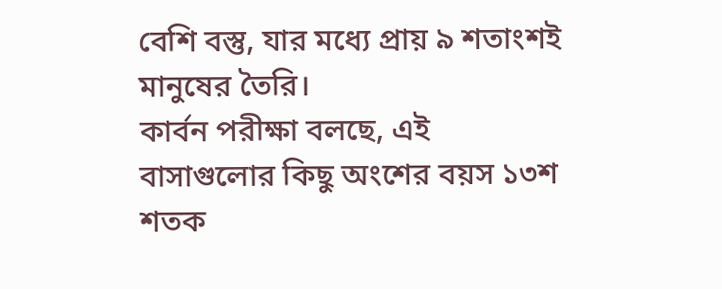বেশি বস্তু, যার মধ্যে প্রায় ৯ শতাংশই মানুষের তৈরি।
কার্বন পরীক্ষা বলছে, এই বাসাগুলোর কিছু অংশের বয়স ১৩শ শতক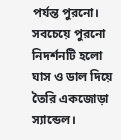পর্যন্ত পুরনো। সবচেয়ে পুরনো নিদর্শনটি হলো ঘাস ও ডাল দিয়ে তৈরি একজোড়া স্যান্ডেল।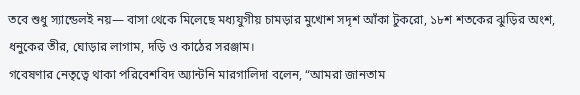তবে শুধু স্যান্ডেলই নয়— বাসা থেকে মিলেছে মধ্যযুগীয় চামড়ার মুখোশ সদৃশ আঁকা টুকরো, ১৮শ শতকের ঝুড়ির অংশ, ধনুকের তীর, ঘোড়ার লাগাম, দড়ি ও কাঠের সরঞ্জাম।
গবেষণার নেতৃত্বে থাকা পরিবেশবিদ অ্যান্টনি মারগালিদা বলেন, “আমরা জানতাম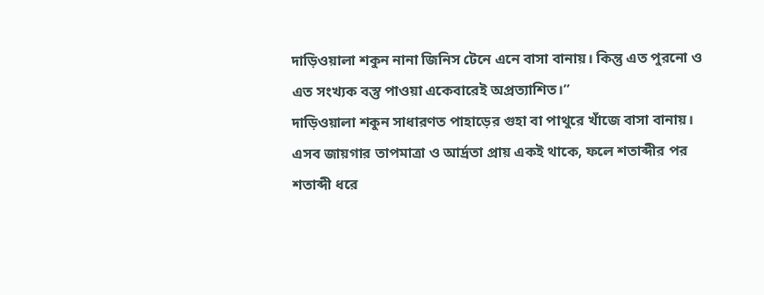দাড়িওয়ালা শকুন নানা জিনিস টেনে এনে বাসা বানায়। কিন্তু এত পুরনো ও এত সংখ্যক বস্তু পাওয়া একেবারেই অপ্রত্যাশিত।”
দাড়িওয়ালা শকুন সাধারণত পাহাড়ের গুহা বা পাথুরে খাঁজে বাসা বানায়। এসব জায়গার তাপমাত্রা ও আর্দ্রতা প্রায় একই থাকে, ফলে শতাব্দীর পর শতাব্দী ধরে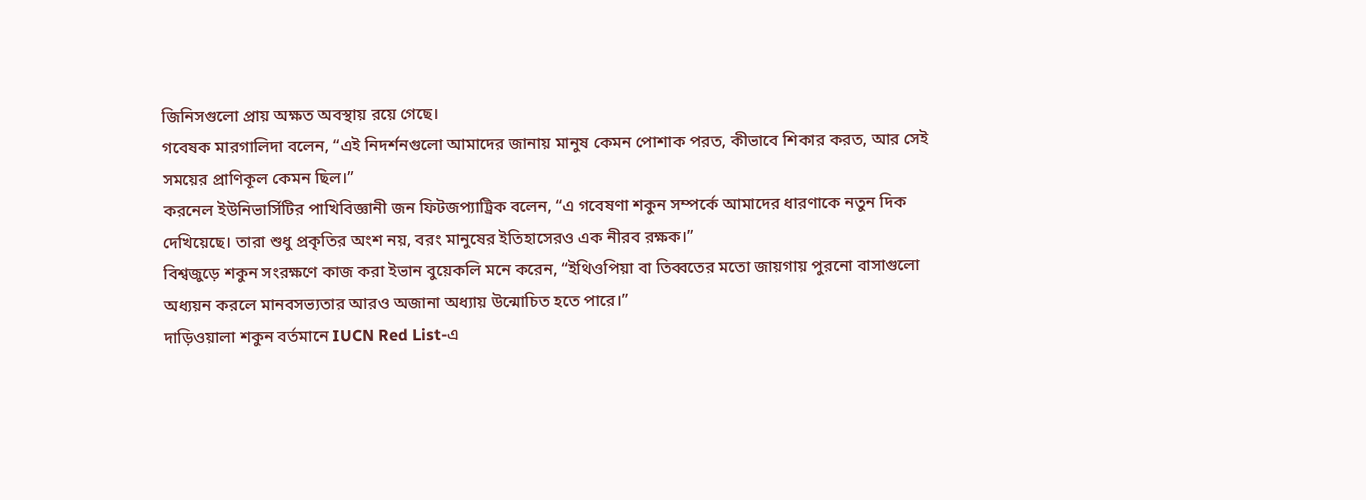জিনিসগুলো প্রায় অক্ষত অবস্থায় রয়ে গেছে।
গবেষক মারগালিদা বলেন, “এই নিদর্শনগুলো আমাদের জানায় মানুষ কেমন পোশাক পরত, কীভাবে শিকার করত, আর সেই সময়ের প্রাণিকূল কেমন ছিল।”
করনেল ইউনিভার্সিটির পাখিবিজ্ঞানী জন ফিটজপ্যাট্রিক বলেন, “এ গবেষণা শকুন সম্পর্কে আমাদের ধারণাকে নতুন দিক দেখিয়েছে। তারা শুধু প্রকৃতির অংশ নয়, বরং মানুষের ইতিহাসেরও এক নীরব রক্ষক।”
বিশ্বজুড়ে শকুন সংরক্ষণে কাজ করা ইভান বুয়েকলি মনে করেন, “ইথিওপিয়া বা তিব্বতের মতো জায়গায় পুরনো বাসাগুলো অধ্যয়ন করলে মানবসভ্যতার আরও অজানা অধ্যায় উন্মোচিত হতে পারে।”
দাড়িওয়ালা শকুন বর্তমানে IUCN Red List-এ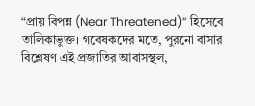“প্রায় বিপন্ন (Near Threatened)” হিসেবে তালিকাভুক্ত। গবেষকদের মতে, পুরনো বাসার বিশ্লেষণ এই প্রজাতির আবাসস্থল,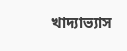খাদ্যাভ্যাস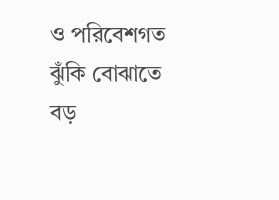ও পরিবেশগত ঝুঁকি বোঝাতে বড়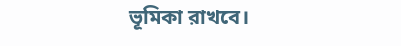ভূমিকা রাখবে।